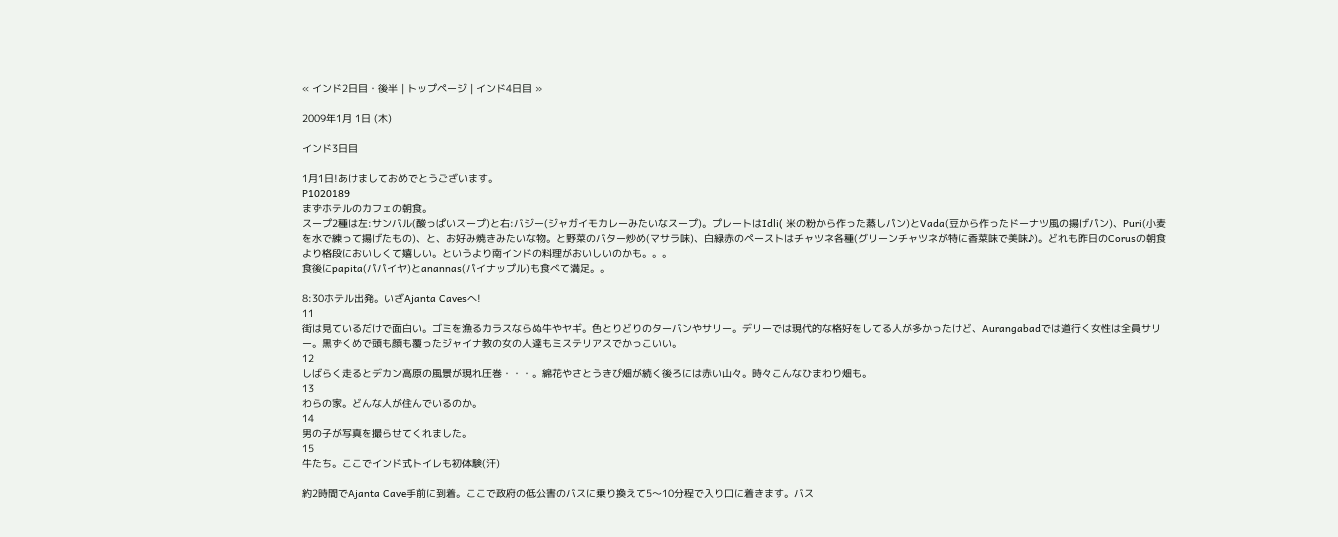« インド2日目・後半 | トップページ | インド4日目 »

2009年1月 1日 (木)

インド3日目

1月1日!あけましておめでとうございます。
P1020189
まずホテルのカフェの朝食。
スープ2種は左:サンバル(酸っぱいスープ)と右:バジー(ジャガイモカレーみたいなスープ)。プレートはIdli( 米の粉から作った蒸しパン)とVada(豆から作ったドーナツ風の揚げパン)、Puri(小麦を水で練って揚げたもの)、と、お好み焼きみたいな物。と野菜のバター炒め(マサラ味)、白緑赤のペーストはチャツネ各種(グリーンチャツネが特に香菜味で美味♪)。どれも昨日のCorusの朝食より格段においしくて嬉しい。というより南インドの料理がおいしいのかも。。。
食後にpapita(パパイヤ)とanannas(パイナップル)も食べて満足。。

8:30ホテル出発。いざAjanta Cavesへ!
11
街は見ているだけで面白い。ゴミを漁るカラスならぬ牛やヤギ。色とりどりのターバンやサリー。デリーでは現代的な格好をしてる人が多かったけど、Aurangabadでは道行く女性は全員サリー。黒ずくめで頭も顔も覆ったジャイナ教の女の人達もミステリアスでかっこいい。
12
しばらく走るとデカン高原の風景が現れ圧巻・・・。綿花やさとうきび畑が続く後ろには赤い山々。時々こんなひまわり畑も。
13
わらの家。どんな人が住んでいるのか。
14
男の子が写真を撮らせてくれました。
15
牛たち。ここでインド式トイレも初体験(汗)

約2時間でAjanta Cave手前に到着。ここで政府の低公害のバスに乗り換えて5〜10分程で入り口に着きます。バス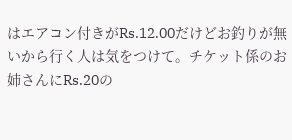はエアコン付きがRs.12.00だけどお釣りが無いから行く人は気をつけて。チケット係のお姉さんにRs.20の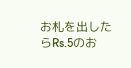お札を出したらRs.5のお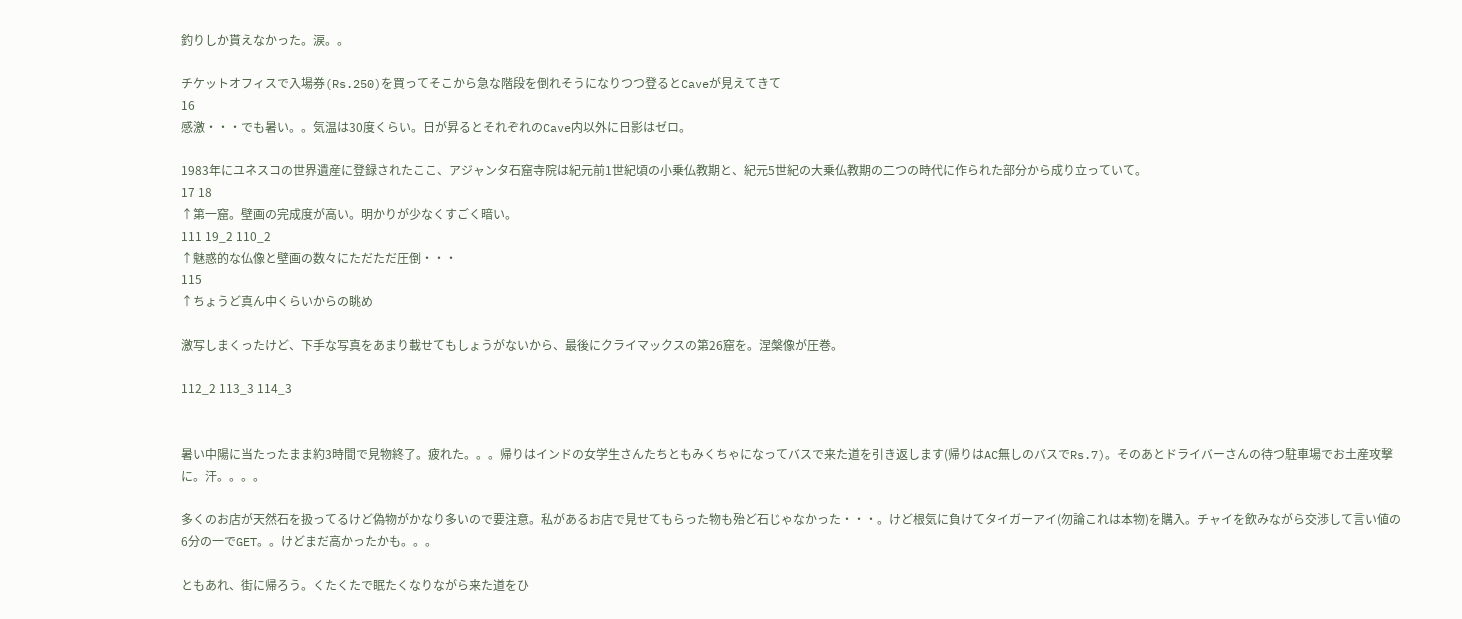釣りしか貰えなかった。涙。。

チケットオフィスで入場券(Rs.250)を買ってそこから急な階段を倒れそうになりつつ登るとCaveが見えてきて
16
感激・・・でも暑い。。気温は30度くらい。日が昇るとそれぞれのCave内以外に日影はゼロ。

1983年にユネスコの世界遺産に登録されたここ、アジャンタ石窟寺院は紀元前1世紀頃の小乗仏教期と、紀元5世紀の大乗仏教期の二つの時代に作られた部分から成り立っていて。
17 18
↑第一窟。壁画の完成度が高い。明かりが少なくすごく暗い。
111 19_2 110_2
↑魅惑的な仏像と壁画の数々にただただ圧倒・・・
115
↑ちょうど真ん中くらいからの眺め

激写しまくったけど、下手な写真をあまり載せてもしょうがないから、最後にクライマックスの第26窟を。涅槃像が圧巻。

112_2 113_3 114_3


暑い中陽に当たったまま約3時間で見物終了。疲れた。。。帰りはインドの女学生さんたちともみくちゃになってバスで来た道を引き返します(帰りはAC無しのバスでRs.7)。そのあとドライバーさんの待つ駐車場でお土産攻撃に。汗。。。。

多くのお店が天然石を扱ってるけど偽物がかなり多いので要注意。私があるお店で見せてもらった物も殆ど石じゃなかった・・・。けど根気に負けてタイガーアイ(勿論これは本物)を購入。チャイを飲みながら交渉して言い値の6分の一でGET。。けどまだ高かったかも。。。

ともあれ、街に帰ろう。くたくたで眠たくなりながら来た道をひ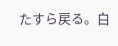たすら戻る。白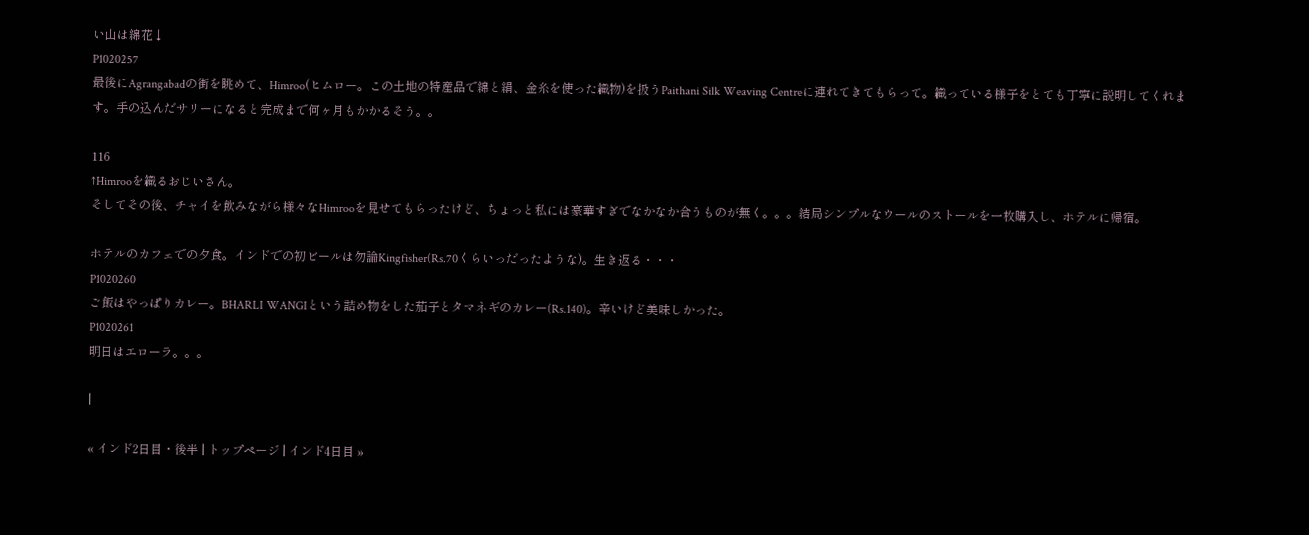い山は綿花↓
P1020257
最後にAgrangabadの街を眺めて、Himroo(ヒムロー。この土地の特産品で綿と絹、金糸を使った織物)を扱うPaithani Silk Weaving Centreに連れてきてもらって。織っている様子をとても丁寧に説明してくれます。手の込んだサリーになると完成まで何ヶ月もかかるそう。。

116
↑Himrooを織るおじいさん。
そしてその後、チャイを飲みながら様々なHimrooを見せてもらったけど、ちょっと私には豪華すぎでなかなか合うものが無く。。。結局シンプルなウールのストールを一枚購入し、ホテルに帰宿。

ホテルのカフェでの夕食。インドでの初ビールは勿論Kingfisher(Rs.70くらいっだったような)。生き返る・・・
P1020260
ご飯はやっぱりカレー。BHARLI WANGIという詰め物をした茄子とタマネギのカレー(Rs.140)。辛いけど美味しかった。
P1020261
明日はエローラ。。。

|

« インド2日目・後半 | トップページ | インド4日目 »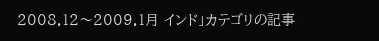2008.12〜2009.1月 インド」カテゴリの記事